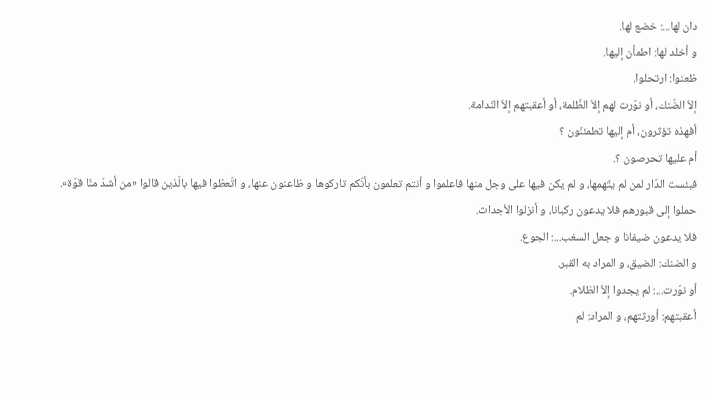دان لها...: خضع لها.
و أخلد لها: اطمأن إليها.
ظعنوا: ارتحلوا.
إلاّ الضّنك، أو نوّرت لهم إلاّ الظّلمة، أو أعقبتهم إلاّ النّدامة.
أفهذه تؤثرون، أم إليها تطمئنّون ؟
أم عليها تحرصون ؟.
فبئست الدّار لمن لم يتّهمها، و لم يكن فيها على وجل منها فاعلموا و أنتم تعلمون بأنّكم تاركوها و ظاعنون عنها، و اتّعظوا فيها بالّذين قالوا «من أشدّ منّا قوّة».
حملوا إلى قبورهم فلا يدعون ركبانا، و أنزلوا الأجداث.
فلا يدعون ضيفانا و جعل السغب...: الجوع.
و الضنك: الضيق، و المراد به القبر.
أو نوّرت...: لم يجدوا إلاّ الظلام.
أعقبتهم: أورثتهم، و المراد: لم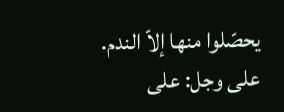يحصّلوا منها إلاّ الندم.
على وجل: على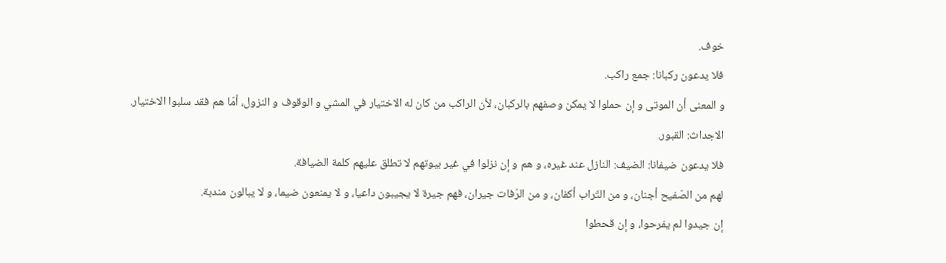خوف.
فلا يدعون ركبانا: جمع راكب.
و المعنى أن الموتى و إن حملوا لا يمكن وصفهم بالركبان، لأن الراكب من كان له الاختيار في المشي و الوقوف و النزول، أمّا هم فقد سلبوا الاختيار.
الاجداث: القبور.
فلا يدعون ضيفانا: الضيف: النازل عند غيره، و هم و إن نزلوا في غير بيوتهم لا تطلق عليهم كلمة الضيافة.
لهم من الصّفيح أجنان، و من التّراب أكفان، و من الرّفات جيران، فهم جيرة لا يجيبون داعيا، و لا يمنعون ضيما، و لا يبالون مندبة.
إن جيدوا لم يفرحوا، و إن قحطوا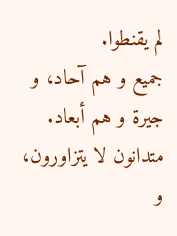لم يقنطوا.
جميع و هم آحاد، و جيرة و هم أبعاد.
متدانون لا يتزاورون، و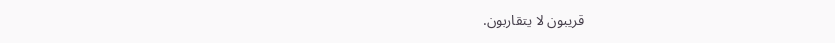قريبون لا يتقاربون.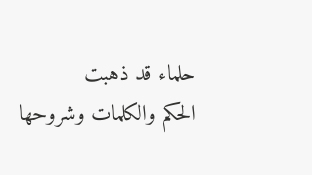حلماء قد ذهبت
الحكم والكلمات وشروحها